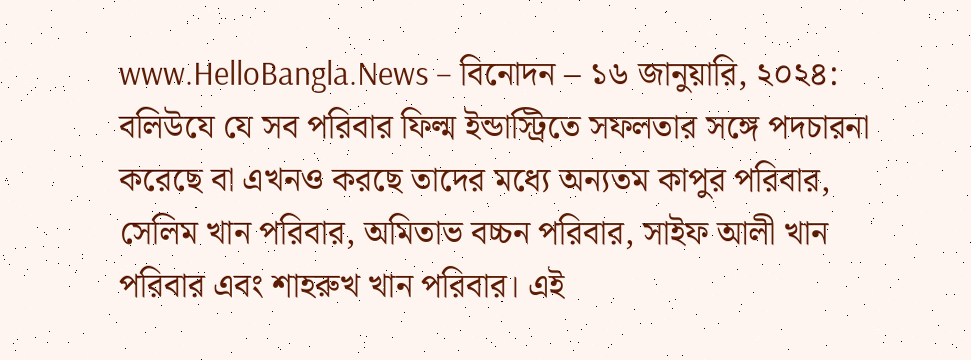www.HelloBangla.News – বিনোদন – ১৬ জানুয়ারি, ২০২৪: বলিউযে যে সব পরিবার ফিল্ম ইন্ডাস্ট্রিতে সফলতার সঙ্গে পদচারনা করেছে বা এখনও করছে তাদের মধ্যে অন্যতম কাপুর পরিবার, সেলিম খান পরিবার, অমিতাভ বচ্চন পরিবার, সাইফ আলী খান পরিবার এবং শাহরুখ খান পরিবার। এই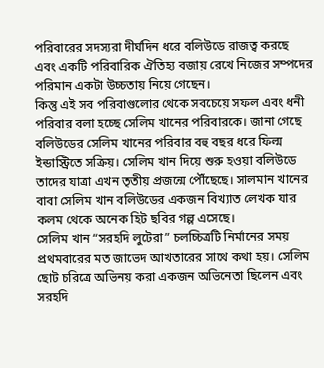পরিবারের সদস্যরা দীর্ঘদিন ধরে বলিউডে রাজত্ব করছে এবং একটি পরিবারিক ঐতিহ্য বজায় রেখে নিজের সম্পদের পরিমান একটা উচ্চতায় নিয়ে গেছেন।
কিন্তু এই সব পরিবাগুলোর থেকে সবচেয়ে সফল এবং ধনী পরিবার বলা হচ্ছে সেলিম খানের পরিবারকে। জানা গেছে বলিউডের সেলিম খানের পরিবার বহু বছর ধরে ফিল্ম ইন্ডাস্ট্রিতে সক্রিয়। সেলিম খান দিয়ে শুরু হওয়া বলিউডে তাদের যাত্রা এখন তৃতীয় প্রজন্মে পৌঁছেছে। সালমান খানের বাবা সেলিম খান বলিউডের একজন বিখ্যাত লেখক যার কলম থেকে অনেক হিট ছবির গল্প এসেছে।
সেলিম খান “সরহদি লুটেরা” চলচ্চিত্রটি নির্মানের সময় প্রথমবারের মত জাভেদ আখতারের সাথে কথা হয়। সেলিম ছোট চরিত্রে অভিনয় করা একজন অভিনেতা ছিলেন এবং সরহদি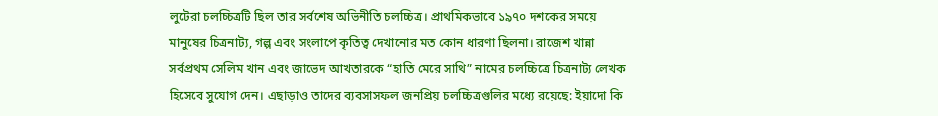লুটেরা চলচ্চিত্রটি ছিল তার সর্বশেষ অভিনীতি চলচ্চিত্র। প্রাথমিকভাবে ১৯৭০ দশকের সময়ে মানুষের চিত্রনাট্য, গল্প এবং সংলাপে কৃতিত্ব দেখানোর মত কোন ধারণা ছিলনা। রাজেশ খান্না সর্বপ্রথম সেলিম খান এবং জাভেদ আখতারকে “হাতি মেরে সাথি” নামের চলচ্চিত্রে চিত্রনাট্য লেখক হিসেবে সুযোগ দেন। এছাড়াও তাদের ব্যবসাসফল জনপ্রিয় চলচ্চিত্রগুলির মধ্যে রয়েছে: ইয়াদো কি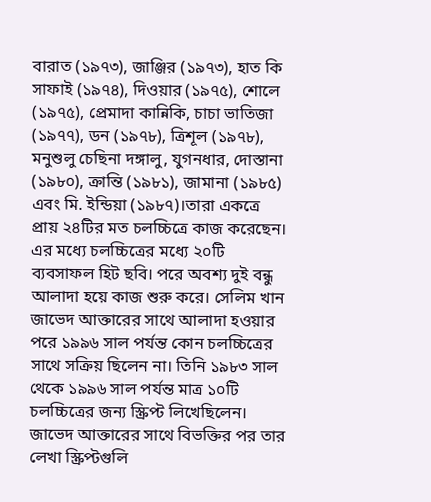বারাত (১৯৭৩), জাঞ্জির (১৯৭৩), হাত কি সাফাই (১৯৭৪), দিওয়ার (১৯৭৫), শোলে (১৯৭৫), প্রেমাদা কান্নিকি, চাচা ভাতিজা (১৯৭৭), ডন (১৯৭৮), ত্রিশূল (১৯৭৮), মনুশুলু চেছিনা দঙ্গালু, যুগনধার, দোস্তানা (১৯৮০), ক্রান্তি (১৯৮১), জামানা (১৯৮৫) এবং মি. ইন্ডিয়া (১৯৮৭)।তারা একত্রে প্রায় ২৪টির মত চলচ্চিত্রে কাজ করেছেন। এর মধ্যে চলচ্চিত্রের মধ্যে ২০টি ব্যবসাফল হিট ছবি। পরে অবশ্য দুই বন্ধু আলাদা হয়ে কাজ শুরু করে। সেলিম খান জাভেদ আক্তারের সাথে আলাদা হওয়ার পরে ১৯৯৬ সাল পর্যন্ত কোন চলচ্চিত্রের সাথে সক্রিয় ছিলেন না। তিনি ১৯৮৩ সাল থেকে ১৯৯৬ সাল পর্যন্ত মাত্র ১০টি চলচ্চিত্রের জন্য স্ক্রিপ্ট লিখেছিলেন। জাভেদ আক্তারের সাথে বিভক্তির পর তার লেখা স্ক্রিপ্টগুলি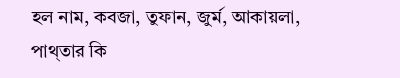হল নাম, কবজা, তুফান, জুর্ম, আকায়লা, পাথ্তার কি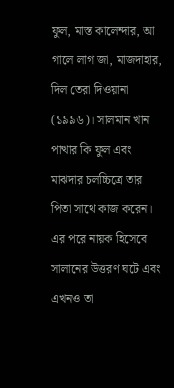ফুল, মাস্ত কালেন্দার, আ গালে লাগ জা, মাজদাহার, দিল তেরা দিওয়ানা (১৯৯৬)। সালমান খান পাত্থার কি ফুল এবং মাঝদার চলচ্চিত্রে তার পিতা সাথে কাজ করেন। এর পরে নায়ক হিসেবে সালানের উত্তরণ ঘটে এবং এখনও তা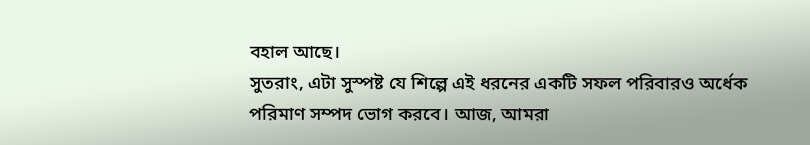বহাল আছে।
সুতরাং, এটা সুস্পষ্ট যে শিল্পে এই ধরনের একটি সফল পরিবারও অর্ধেক পরিমাণ সম্পদ ভোগ করবে। আজ, আমরা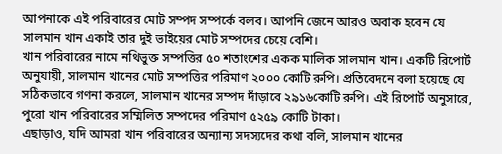আপনাকে এই পরিবারের মোট সম্পদ সম্পর্কে বলব। আপনি জেনে আরও অবাক হবেন যে সালমান খান একাই তার দুই ভাইয়ের মোট সম্পদের চেয়ে বেশি।
খান পরিবারের নামে নথিভুক্ত সম্পত্তির ৫০ শতাংশের একক মালিক সালমান খান। একটি রিপোর্ট অনুযায়ী, সালমান খানের মোট সম্পত্তির পরিমাণ ২০০০ কোটি রুপি। প্রতিবেদনে বলা হয়েছে যে সঠিকভাবে গণনা করলে, সালমান খানের সম্পদ দাঁড়াবে ২৯১৬কোটি রুপি। এই রিপোর্ট অনুসারে, পুরো খান পরিবারের সম্মিলিত সম্পদের পরিমাণ ৫২৫৯ কোটি টাকা।
এছাড়াও, যদি আমরা খান পরিবারের অন্যান্য সদস্যদের কথা বলি, সালমান খানের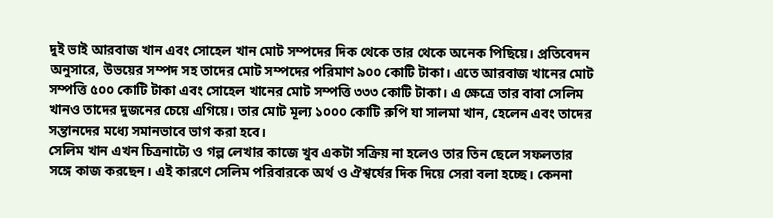দুই ভাই আরবাজ খান এবং সোহেল খান মোট সম্পদের দিক থেকে তার থেকে অনেক পিছিয়ে। প্রতিবেদন অনুসারে, উভয়ের সম্পদ সহ তাদের মোট সম্পদের পরিমাণ ৯০০ কোটি টাকা। এতে আরবাজ খানের মোট সম্পত্তি ৫০০ কোটি টাকা এবং সোহেল খানের মোট সম্পত্তি ৩৩৩ কোটি টাকা। এ ক্ষেত্রে তার বাবা সেলিম খানও তাদের দুজনের চেয়ে এগিয়ে। তার মোট মূল্য ১০০০ কোটি রুপি যা সালমা খান, হেলেন এবং তাদের সন্তানদের মধ্যে সমানভাবে ভাগ করা হবে।
সেলিম খান এখন চিত্রনাট্যে ও গল্প লেখার কাজে খুব একটা সক্রিয় না হলেও তার তিন ছেলে সফলতার সঙ্গে কাজ করছেন। এই কারণে সেলিম পরিবারকে অর্থ ও ঐশ্বর্যের দিক দিয়ে সেরা বলা হচ্ছে। কেননা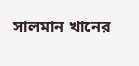সালমান খানের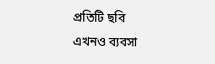প্রতিটি ছবি এখনও ব্যবসা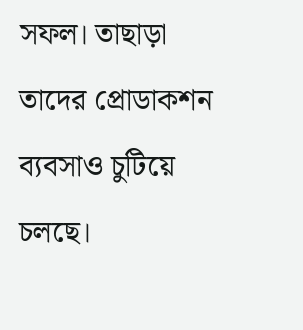সফল। তাছাড়া তাদের প্রোডাকশন ব্যবসাও চুটিয়ে চলছে।